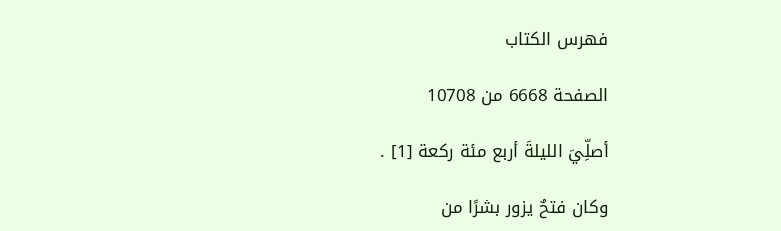فهرس الكتاب

الصفحة 6668 من 10708

أصلِّيَ الليلةَ أربع مئة ركعة [1] .

وكان فتحٌ يزور بشرًا من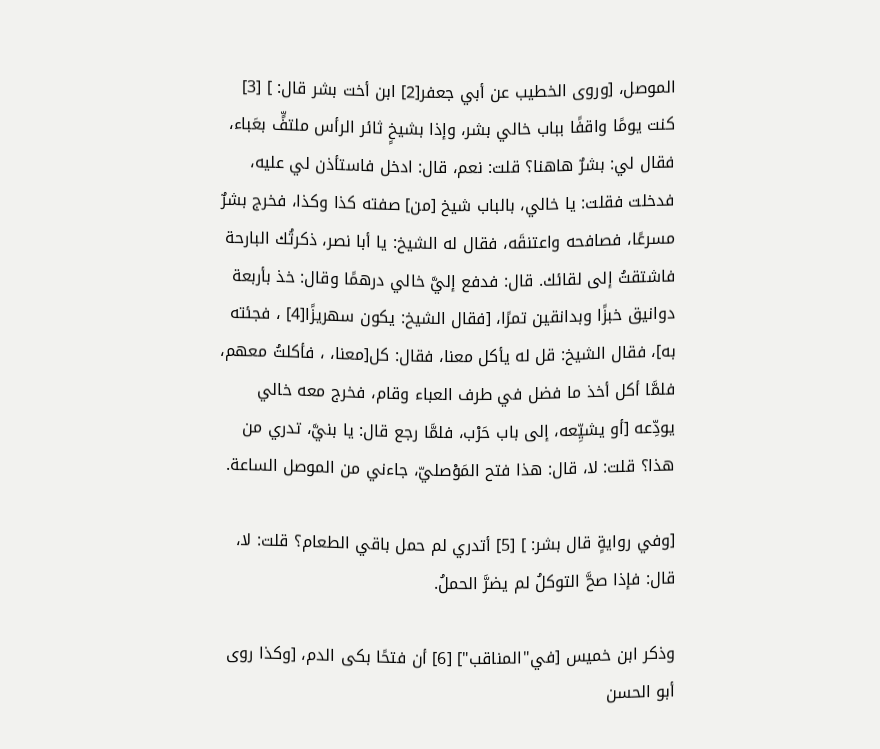الموصل، [وروى الخطيب عن أبي جعفر[2] ابن أخت بشر قال: ] [3] كنت يومًا واقفًا بباب خالي بشر، وإذا بشيخٍ ثائر الرأس ملتفٍّ بعَباء، فقال لي: بشرٌ هاهنا؟ قلت: نعم، قال: ادخل فاستأذن لي عليه، فدخلت فقلت: يا خالي، بالباب شيخ [من] صفته كذا وكذا، فخرج بشرٌ مسرعًا، فصافحه واعتنقَه، فقال له الشيخ: يا أبا نصر، ذكرتُك البارحة فاشتقتُ إلى لقائك. قال: فدفع إليَّ خالي درهمًا وقال: خذ بأربعة دوانيق خبزًا وبدانقين تمرًا، [فقال الشيخ: يكون سهريزًا[4] ، فجئته به]، فقال الشيخ: قل له يأكل معنا، فقال: كل[معنا، ، فأكلتُ معهم، فلمَّا أكل أخذ ما فضل في طرف العباء وقام، فخرج معه خالي يودِّعه [أو يشيِّعه، إلى باب حَرْب، فلمَّا رجع قال: يا بنيَّ، تدري من هذا؟ قلت: لا، قال: هذا فتح المَوْصليّ، جاءني من الموصل الساعة.

[وفي روايةٍ قال بشر: ] [5] أتدري لم حمل باقي الطعام؟ قلت: لا، قال: فإذا صحَّ التوكلُ لم يضرَّ الحملُ.

وذكر ابن خميس [في"المناقب"] [6] أن فتحًا بكى الدم، [وكذا روى أبو الحسن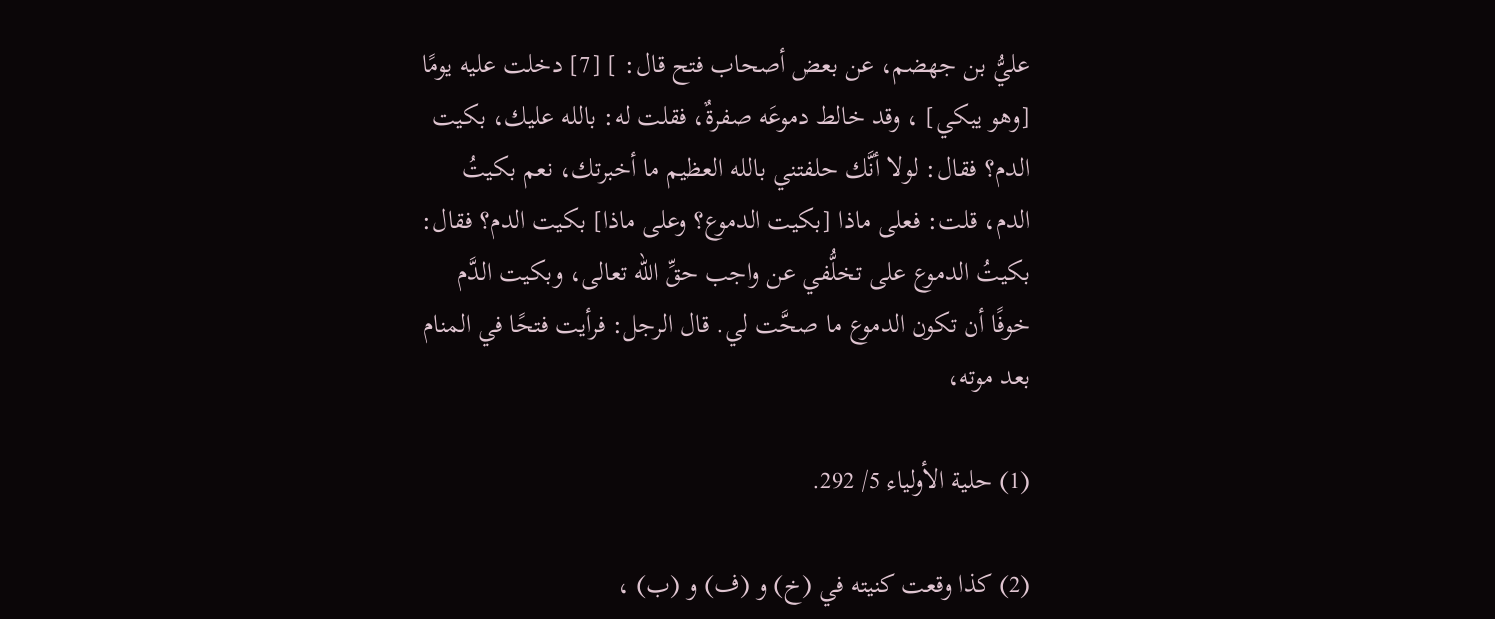عليُّ بن جهضم، عن بعض أصحاب فتح قال: ] [7] دخلت عليه يومًا [وهو يبكي] ، وقد خالط دموعَه صفرةٌ، فقلت له: بالله عليك، بكيت الدم؟ فقال: لولا أنَّك حلفتني بالله العظيم ما أخبرتك، نعم بكيتُ الدم، قلت: فعلى ماذا [بكيت الدموع؟ وعلى ماذا] بكيت الدم؟ فقال: بكيتُ الدموع على تخلُّفي عن واجب حقِّ الله تعالى، وبكيت الدَّم خوفًا أن تكون الدموع ما صحَّت لي. قال الرجل: فرأيت فتحًا في المنام بعد موته،

(1) حلية الأولياء 5/ 292.

(2) كذا وقعت كنيته في (خ) و (ف) و (ب) ،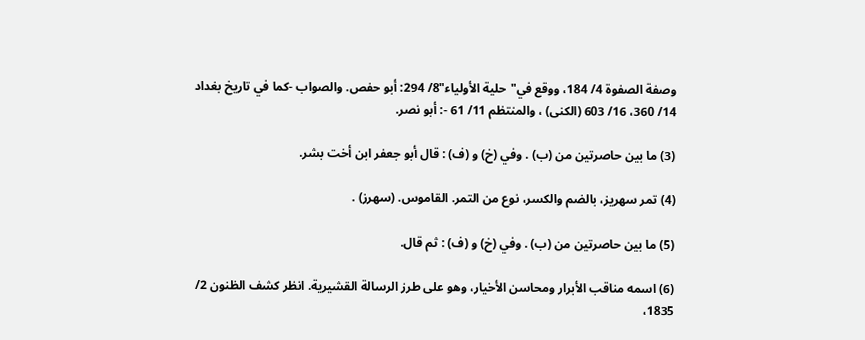وصفة الصفوة 4/ 184، ووقع في"حلية الأولياء"8/ 294: أبو حفص. والصواب -كما في تاريخ بغداد 14/ 360، 16/ 603 (الكنى) ، والمنتظم 11/ 61 -: أبو نصر.

(3) ما بين حاصرتين من (ب) . وفي (خ) و (ف) : قال أبو جعفر ابن أخت بشر.

(4) تمر سهريز، بالضم والكسر، نوع من التمر. القاموس. (سهرز) .

(5) ما بين حاصرتين من (ب) . وفي (خ) و (ف) : ثم قال.

(6) اسمه مناقب الأبرار ومحاسن الأخيار، وهو على طرز الرسالة القشيرية. انظر كشف الظنون 2/ 1835،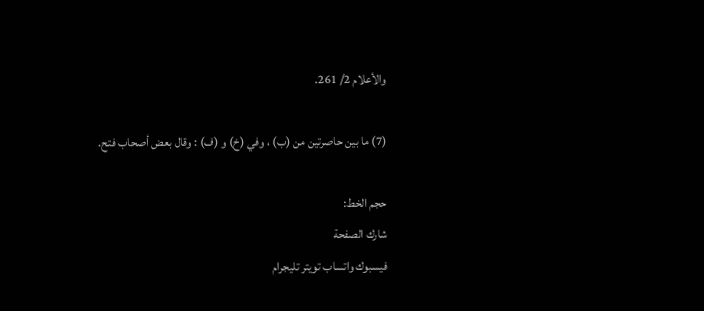والأعلام 2/ 261.

(7) ما بين حاصرتين من (ب) ، وفي (خ) و (ف) : وقال بعض أصحاب فتح.

حجم الخط:
شارك الصفحة
فيسبوك واتساب تويتر تليجرام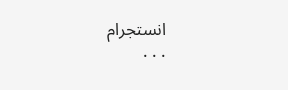انستجرام
. . .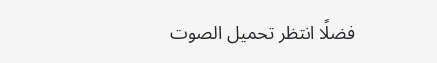فضلًا انتظر تحميل الصوت